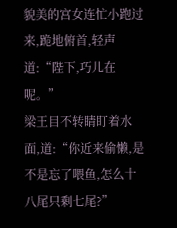貌美的宫女连忙小跑过来,跪地俯首,轻声道:“陛下,巧儿在呢。”
梁王目不转睛盯着水面,道:“你近来偷懒,是不是忘了喂鱼,怎么十八尾只剩七尾?”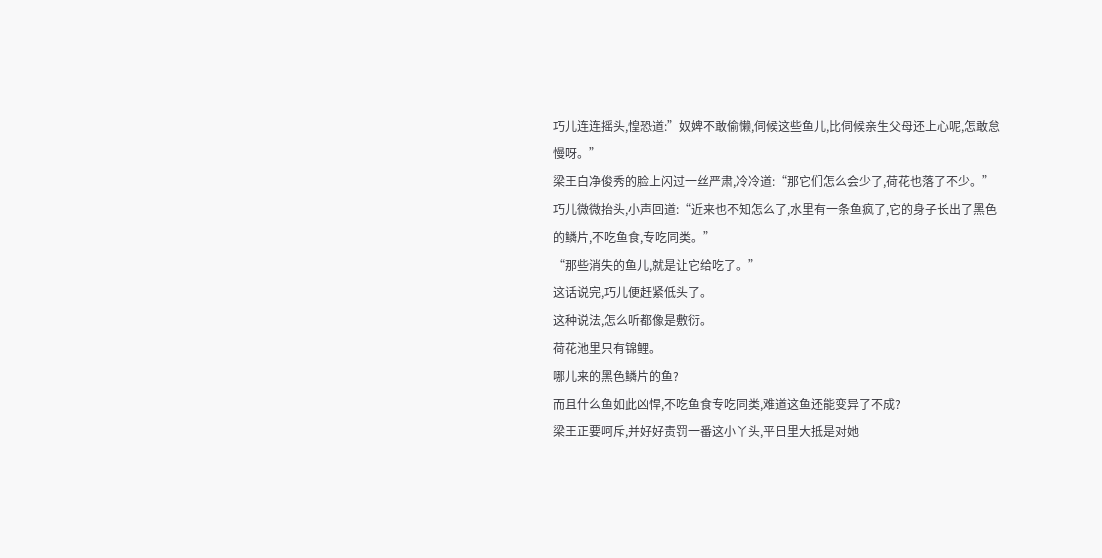巧儿连连摇头,惶恐道:”奴婢不敢偷懒,伺候这些鱼儿,比伺候亲生父母还上心呢,怎敢怠慢呀。”
梁王白净俊秀的脸上闪过一丝严肃,冷冷道:“那它们怎么会少了,荷花也落了不少。”
巧儿微微抬头,小声回道:“近来也不知怎么了,水里有一条鱼疯了,它的身子长出了黑色的鳞片,不吃鱼食,专吃同类。”
“那些消失的鱼儿,就是让它给吃了。”
这话说完,巧儿便赶紧低头了。
这种说法,怎么听都像是敷衍。
荷花池里只有锦鲤。
哪儿来的黑色鳞片的鱼?
而且什么鱼如此凶悍,不吃鱼食专吃同类,难道这鱼还能变异了不成?
梁王正要呵斥,并好好责罚一番这小丫头,平日里大抵是对她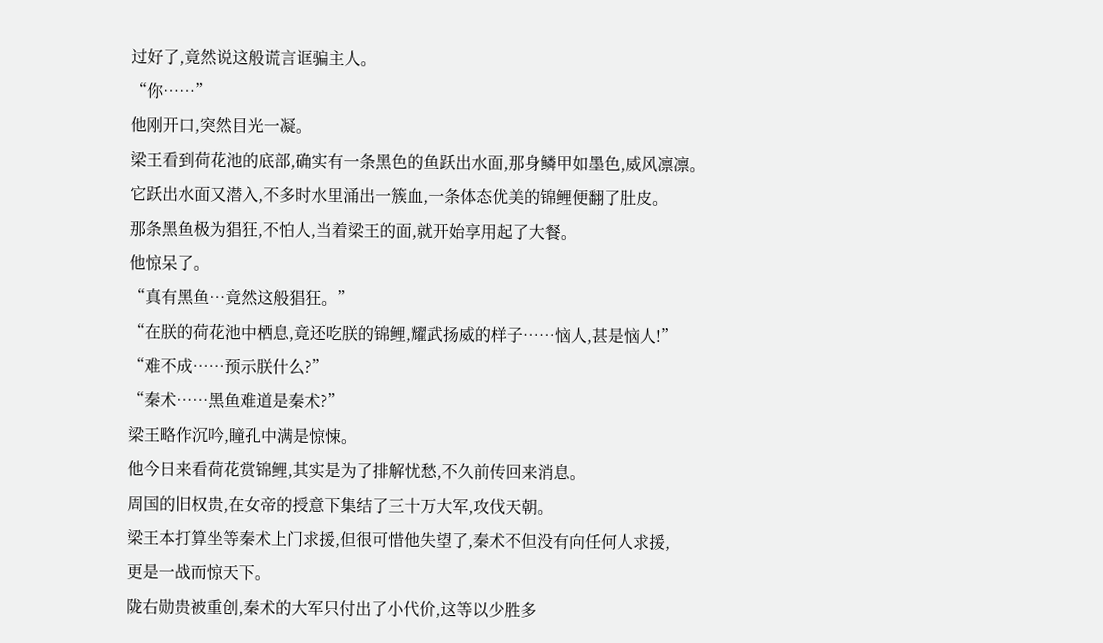过好了,竟然说这般谎言诓骗主人。
“你……”
他刚开口,突然目光一凝。
梁王看到荷花池的底部,确实有一条黑色的鱼跃出水面,那身鳞甲如墨色,威风凛凛。
它跃出水面又潜入,不多时水里涌出一簇血,一条体态优美的锦鲤便翻了肚皮。
那条黑鱼极为猖狂,不怕人,当着梁王的面,就开始享用起了大餐。
他惊呆了。
“真有黑鱼…竟然这般猖狂。”
“在朕的荷花池中栖息,竟还吃朕的锦鲤,耀武扬威的样子……恼人,甚是恼人!”
“难不成……预示朕什么?”
“秦术……黑鱼难道是秦术?”
梁王略作沉吟,瞳孔中满是惊悚。
他今日来看荷花赏锦鲤,其实是为了排解忧愁,不久前传回来消息。
周国的旧权贵,在女帝的授意下集结了三十万大军,攻伐天朝。
梁王本打算坐等秦术上门求援,但很可惜他失望了,秦术不但没有向任何人求援,
更是一战而惊天下。
陇右勋贵被重创,秦术的大军只付出了小代价,这等以少胜多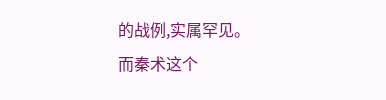的战例,实属罕见。
而秦术这个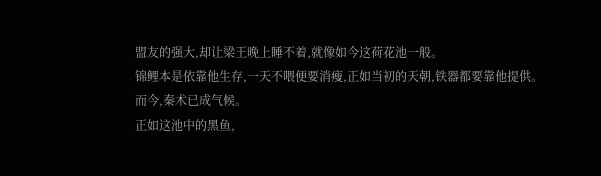盟友的强大,却让梁王晚上睡不着,就像如今这荷花池一般。
锦鲤本是依靠他生存,一天不喂便要消瘦,正如当初的天朝,铁器都要靠他提供。
而今,秦术已成气候。
正如这池中的黑鱼,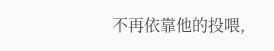不再依靠他的投喂,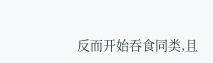反而开始吞食同类,且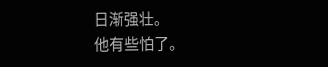日渐强壮。
他有些怕了。